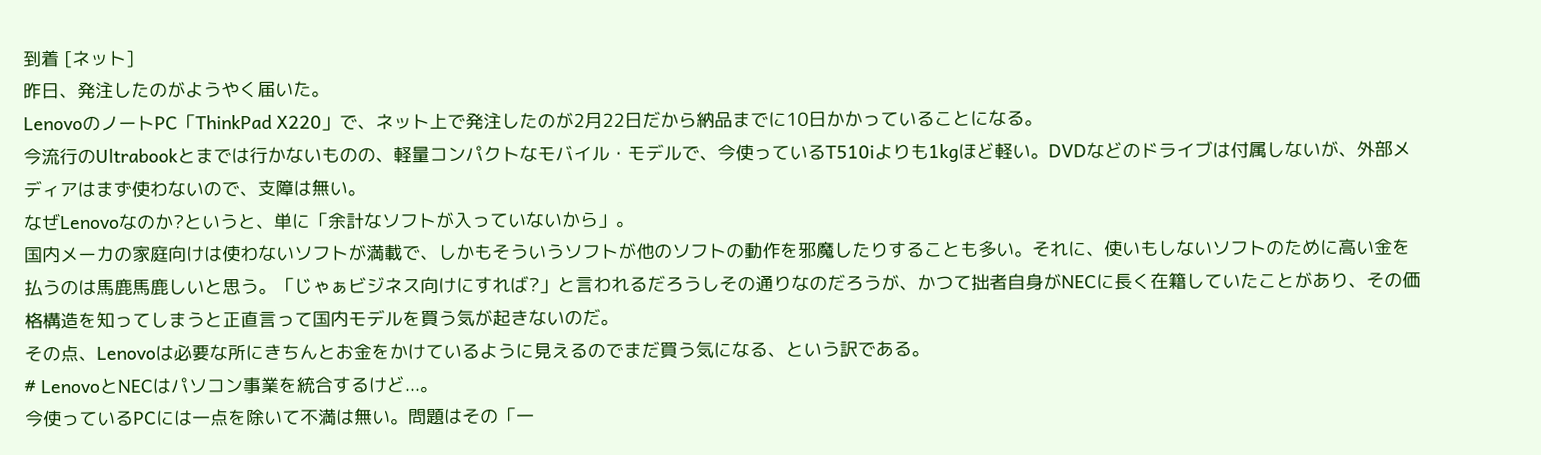到着 [ネット]
昨日、発注したのがようやく届いた。
LenovoのノートPC「ThinkPad X220」で、ネット上で発注したのが2月22日だから納品までに10日かかっていることになる。
今流行のUltrabookとまでは行かないものの、軽量コンパクトなモバイル・モデルで、今使っているT510iよりも1kgほど軽い。DVDなどのドライブは付属しないが、外部メディアはまず使わないので、支障は無い。
なぜLenovoなのか?というと、単に「余計なソフトが入っていないから」。
国内メーカの家庭向けは使わないソフトが満載で、しかもそういうソフトが他のソフトの動作を邪魔したりすることも多い。それに、使いもしないソフトのために高い金を払うのは馬鹿馬鹿しいと思う。「じゃぁビジネス向けにすれば?」と言われるだろうしその通りなのだろうが、かつて拙者自身がNECに長く在籍していたことがあり、その価格構造を知ってしまうと正直言って国内モデルを買う気が起きないのだ。
その点、Lenovoは必要な所にきちんとお金をかけているように見えるのでまだ買う気になる、という訳である。
# LenovoとNECはパソコン事業を統合するけど...。
今使っているPCには一点を除いて不満は無い。問題はその「一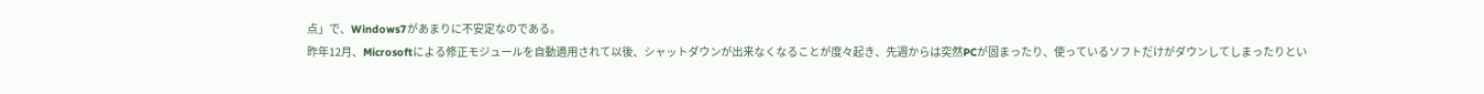点」で、Windows7があまりに不安定なのである。
昨年12月、Microsoftによる修正モジュールを自動適用されて以後、シャットダウンが出来なくなることが度々起き、先週からは突然PCが固まったり、使っているソフトだけがダウンしてしまったりとい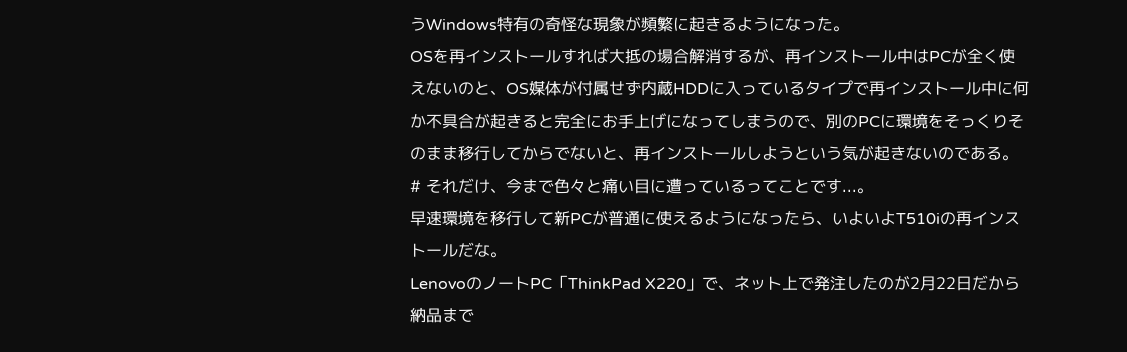うWindows特有の奇怪な現象が頻繁に起きるようになった。
OSを再インストールすれば大抵の場合解消するが、再インストール中はPCが全く使えないのと、OS媒体が付属せず内蔵HDDに入っているタイプで再インストール中に何か不具合が起きると完全にお手上げになってしまうので、別のPCに環境をそっくりそのまま移行してからでないと、再インストールしようという気が起きないのである。
# それだけ、今まで色々と痛い目に遭っているってことです...。
早速環境を移行して新PCが普通に使えるようになったら、いよいよT510iの再インストールだな。
LenovoのノートPC「ThinkPad X220」で、ネット上で発注したのが2月22日だから納品まで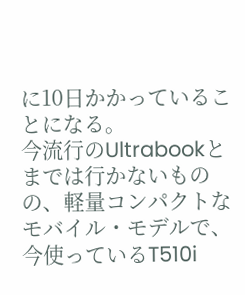に10日かかっていることになる。
今流行のUltrabookとまでは行かないものの、軽量コンパクトなモバイル・モデルで、今使っているT510i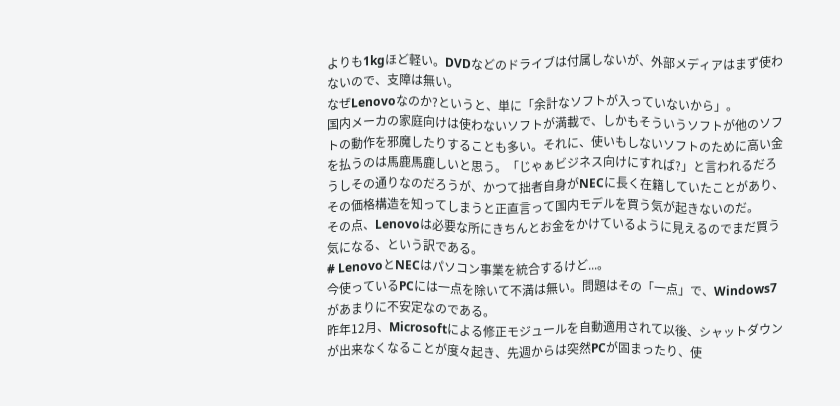よりも1kgほど軽い。DVDなどのドライブは付属しないが、外部メディアはまず使わないので、支障は無い。
なぜLenovoなのか?というと、単に「余計なソフトが入っていないから」。
国内メーカの家庭向けは使わないソフトが満載で、しかもそういうソフトが他のソフトの動作を邪魔したりすることも多い。それに、使いもしないソフトのために高い金を払うのは馬鹿馬鹿しいと思う。「じゃぁビジネス向けにすれば?」と言われるだろうしその通りなのだろうが、かつて拙者自身がNECに長く在籍していたことがあり、その価格構造を知ってしまうと正直言って国内モデルを買う気が起きないのだ。
その点、Lenovoは必要な所にきちんとお金をかけているように見えるのでまだ買う気になる、という訳である。
# LenovoとNECはパソコン事業を統合するけど...。
今使っているPCには一点を除いて不満は無い。問題はその「一点」で、Windows7があまりに不安定なのである。
昨年12月、Microsoftによる修正モジュールを自動適用されて以後、シャットダウンが出来なくなることが度々起き、先週からは突然PCが固まったり、使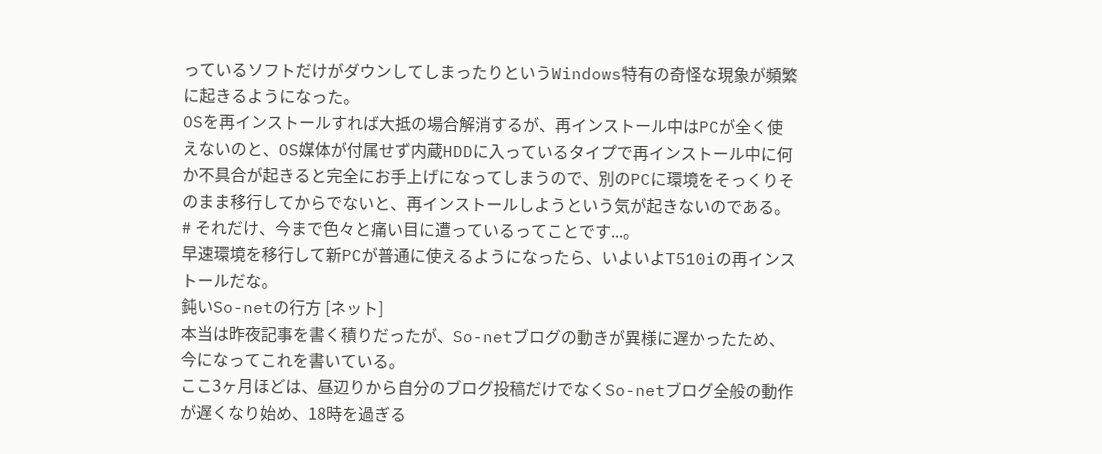っているソフトだけがダウンしてしまったりというWindows特有の奇怪な現象が頻繁に起きるようになった。
OSを再インストールすれば大抵の場合解消するが、再インストール中はPCが全く使えないのと、OS媒体が付属せず内蔵HDDに入っているタイプで再インストール中に何か不具合が起きると完全にお手上げになってしまうので、別のPCに環境をそっくりそのまま移行してからでないと、再インストールしようという気が起きないのである。
# それだけ、今まで色々と痛い目に遭っているってことです...。
早速環境を移行して新PCが普通に使えるようになったら、いよいよT510iの再インストールだな。
鈍いSo-netの行方 [ネット]
本当は昨夜記事を書く積りだったが、So-netブログの動きが異様に遅かったため、今になってこれを書いている。
ここ3ヶ月ほどは、昼辺りから自分のブログ投稿だけでなくSo-netブログ全般の動作が遅くなり始め、18時を過ぎる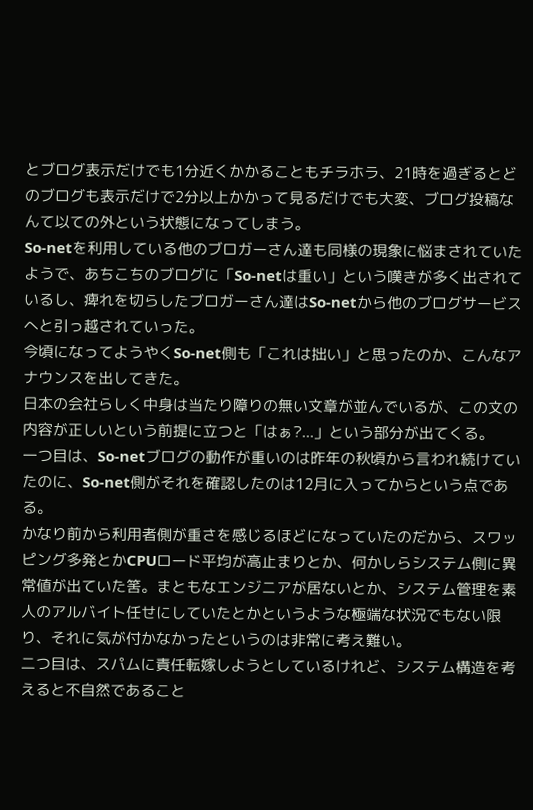とブログ表示だけでも1分近くかかることもチラホラ、21時を過ぎるとどのブログも表示だけで2分以上かかって見るだけでも大変、ブログ投稿なんて以ての外という状態になってしまう。
So-netを利用している他のブロガーさん達も同様の現象に悩まされていたようで、あちこちのブログに「So-netは重い」という嘆きが多く出されているし、痺れを切らしたブロガーさん達はSo-netから他のブログサービスへと引っ越されていった。
今頃になってようやくSo-net側も「これは拙い」と思ったのか、こんなアナウンスを出してきた。
日本の会社らしく中身は当たり障りの無い文章が並んでいるが、この文の内容が正しいという前提に立つと「はぁ?...」という部分が出てくる。
一つ目は、So-netブログの動作が重いのは昨年の秋頃から言われ続けていたのに、So-net側がそれを確認したのは12月に入ってからという点である。
かなり前から利用者側が重さを感じるほどになっていたのだから、スワッピング多発とかCPUロード平均が高止まりとか、何かしらシステム側に異常値が出ていた筈。まともなエンジニアが居ないとか、システム管理を素人のアルバイト任せにしていたとかというような極端な状況でもない限り、それに気が付かなかったというのは非常に考え難い。
二つ目は、スパムに責任転嫁しようとしているけれど、システム構造を考えると不自然であること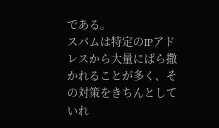である。
スパムは特定のIPアドレスから大量にばら撒かれることが多く、その対策をきちんとしていれ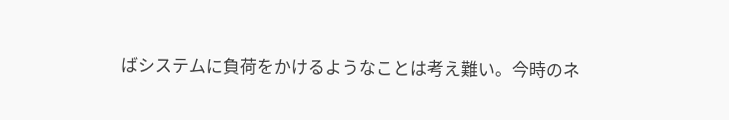ばシステムに負荷をかけるようなことは考え難い。今時のネ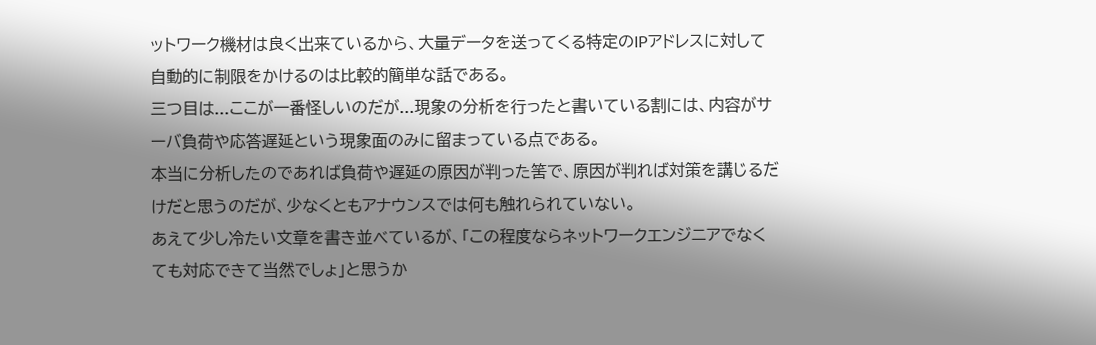ットワーク機材は良く出来ているから、大量データを送ってくる特定のIPアドレスに対して自動的に制限をかけるのは比較的簡単な話である。
三つ目は...ここが一番怪しいのだが...現象の分析を行ったと書いている割には、内容がサーバ負荷や応答遅延という現象面のみに留まっている点である。
本当に分析したのであれば負荷や遅延の原因が判った筈で、原因が判れば対策を講じるだけだと思うのだが、少なくともアナウンスでは何も触れられていない。
あえて少し冷たい文章を書き並べているが、「この程度ならネットワークエンジニアでなくても対応できて当然でしょ」と思うか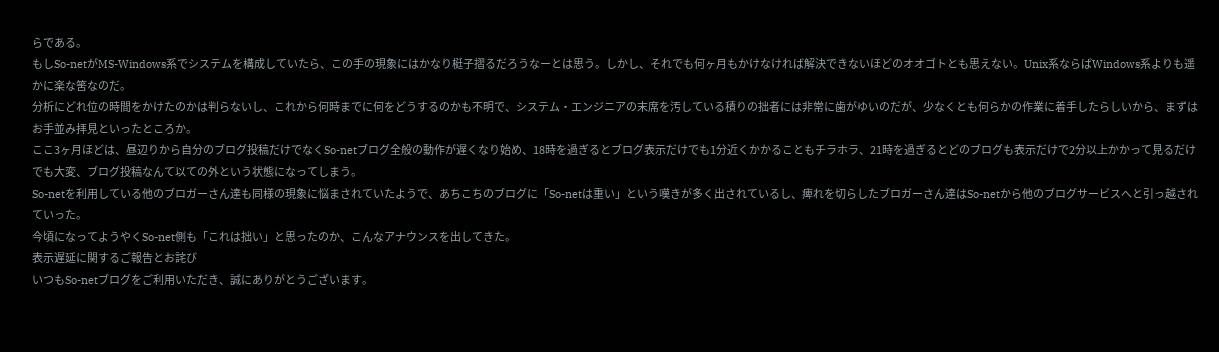らである。
もしSo-netがMS-Windows系でシステムを構成していたら、この手の現象にはかなり梃子摺るだろうなーとは思う。しかし、それでも何ヶ月もかけなければ解決できないほどのオオゴトとも思えない。Unix系ならばWindows系よりも遥かに楽な筈なのだ。
分析にどれ位の時間をかけたのかは判らないし、これから何時までに何をどうするのかも不明で、システム・エンジニアの末席を汚している積りの拙者には非常に歯がゆいのだが、少なくとも何らかの作業に着手したらしいから、まずはお手並み拝見といったところか。
ここ3ヶ月ほどは、昼辺りから自分のブログ投稿だけでなくSo-netブログ全般の動作が遅くなり始め、18時を過ぎるとブログ表示だけでも1分近くかかることもチラホラ、21時を過ぎるとどのブログも表示だけで2分以上かかって見るだけでも大変、ブログ投稿なんて以ての外という状態になってしまう。
So-netを利用している他のブロガーさん達も同様の現象に悩まされていたようで、あちこちのブログに「So-netは重い」という嘆きが多く出されているし、痺れを切らしたブロガーさん達はSo-netから他のブログサービスへと引っ越されていった。
今頃になってようやくSo-net側も「これは拙い」と思ったのか、こんなアナウンスを出してきた。
表示遅延に関するご報告とお詫び
いつもSo-netブログをご利用いただき、誠にありがとうございます。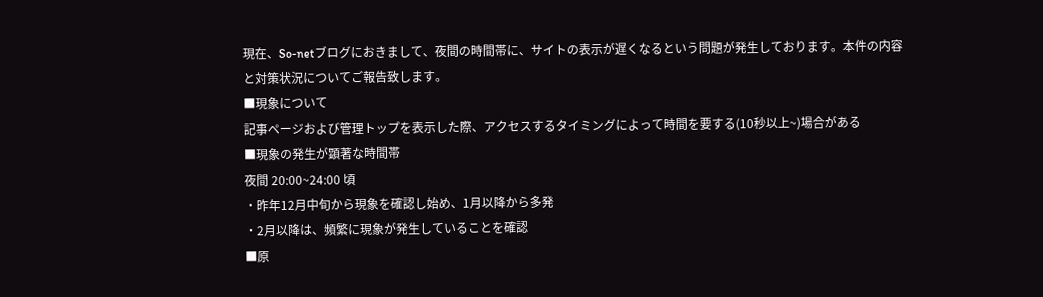現在、So-netブログにおきまして、夜間の時間帯に、サイトの表示が遅くなるという問題が発生しております。本件の内容と対策状況についてご報告致します。
■現象について
記事ページおよび管理トップを表示した際、アクセスするタイミングによって時間を要する(10秒以上~)場合がある
■現象の発生が顕著な時間帯
夜間 20:00~24:00 頃
・昨年12月中旬から現象を確認し始め、1月以降から多発
・2月以降は、頻繁に現象が発生していることを確認
■原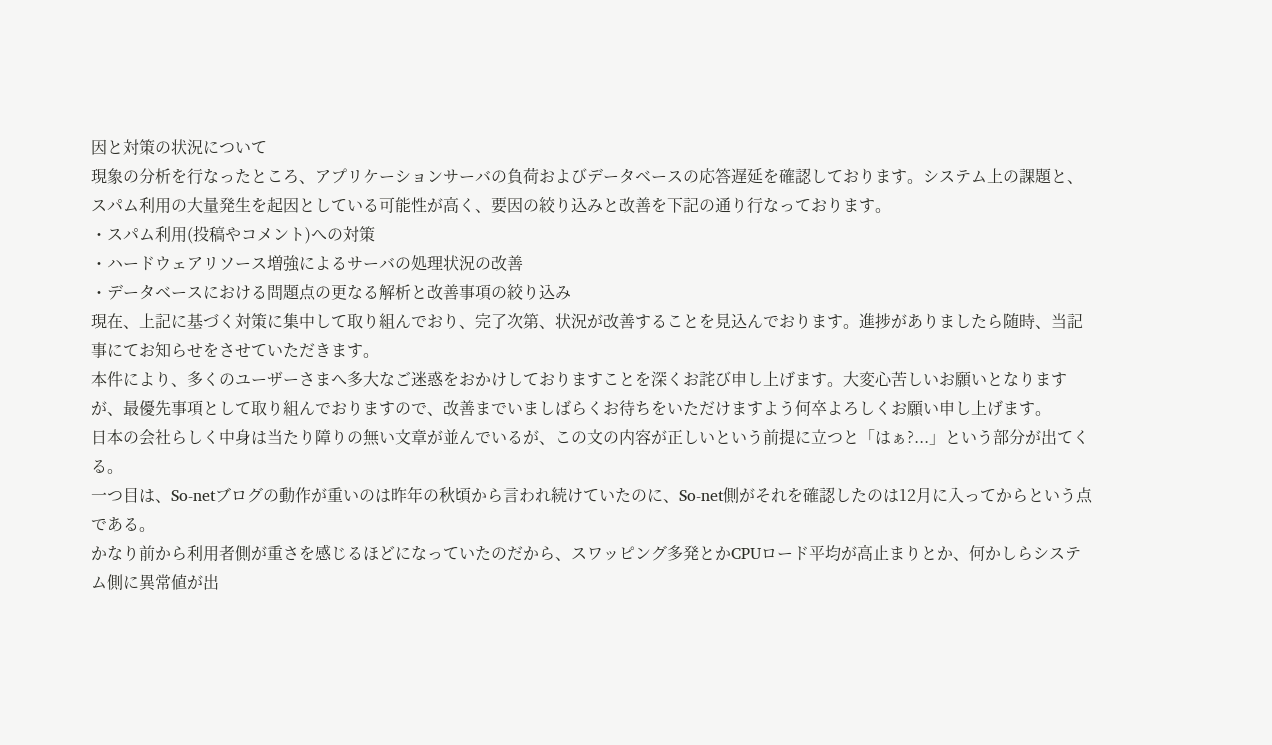因と対策の状況について
現象の分析を行なったところ、アプリケーションサーバの負荷およびデータベースの応答遅延を確認しております。システム上の課題と、スパム利用の大量発生を起因としている可能性が高く、要因の絞り込みと改善を下記の通り行なっております。
・スパム利用(投稿やコメント)への対策
・ハードウェアリソース増強によるサーバの処理状況の改善
・データベースにおける問題点の更なる解析と改善事項の絞り込み
現在、上記に基づく対策に集中して取り組んでおり、完了次第、状況が改善することを見込んでおります。進捗がありましたら随時、当記事にてお知らせをさせていただきます。
本件により、多くのユーザーさまへ多大なご迷惑をおかけしておりますことを深くお詫び申し上げます。大変心苦しいお願いとなりますが、最優先事項として取り組んでおりますので、改善までいましばらくお待ちをいただけますよう何卒よろしくお願い申し上げます。
日本の会社らしく中身は当たり障りの無い文章が並んでいるが、この文の内容が正しいという前提に立つと「はぁ?...」という部分が出てくる。
一つ目は、So-netブログの動作が重いのは昨年の秋頃から言われ続けていたのに、So-net側がそれを確認したのは12月に入ってからという点である。
かなり前から利用者側が重さを感じるほどになっていたのだから、スワッピング多発とかCPUロード平均が高止まりとか、何かしらシステム側に異常値が出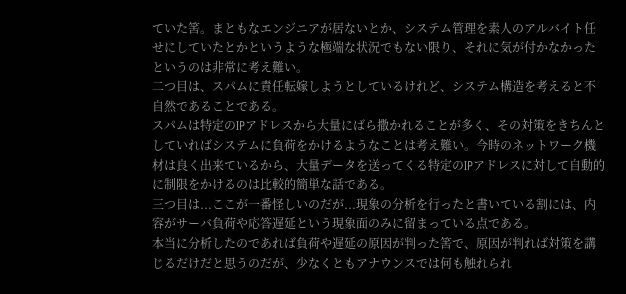ていた筈。まともなエンジニアが居ないとか、システム管理を素人のアルバイト任せにしていたとかというような極端な状況でもない限り、それに気が付かなかったというのは非常に考え難い。
二つ目は、スパムに責任転嫁しようとしているけれど、システム構造を考えると不自然であることである。
スパムは特定のIPアドレスから大量にばら撒かれることが多く、その対策をきちんとしていればシステムに負荷をかけるようなことは考え難い。今時のネットワーク機材は良く出来ているから、大量データを送ってくる特定のIPアドレスに対して自動的に制限をかけるのは比較的簡単な話である。
三つ目は...ここが一番怪しいのだが...現象の分析を行ったと書いている割には、内容がサーバ負荷や応答遅延という現象面のみに留まっている点である。
本当に分析したのであれば負荷や遅延の原因が判った筈で、原因が判れば対策を講じるだけだと思うのだが、少なくともアナウンスでは何も触れられ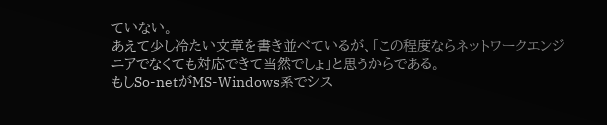ていない。
あえて少し冷たい文章を書き並べているが、「この程度ならネットワークエンジニアでなくても対応できて当然でしょ」と思うからである。
もしSo-netがMS-Windows系でシス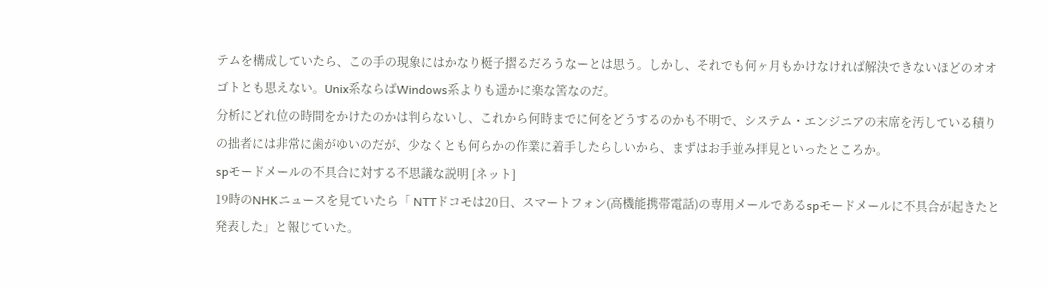テムを構成していたら、この手の現象にはかなり梃子摺るだろうなーとは思う。しかし、それでも何ヶ月もかけなければ解決できないほどのオオゴトとも思えない。Unix系ならばWindows系よりも遥かに楽な筈なのだ。
分析にどれ位の時間をかけたのかは判らないし、これから何時までに何をどうするのかも不明で、システム・エンジニアの末席を汚している積りの拙者には非常に歯がゆいのだが、少なくとも何らかの作業に着手したらしいから、まずはお手並み拝見といったところか。
spモードメールの不具合に対する不思議な説明 [ネット]
19時のNHKニュースを見ていたら「 NTTドコモは20日、スマートフォン(高機能携帯電話)の専用メールであるspモードメールに不具合が起きたと発表した」と報じていた。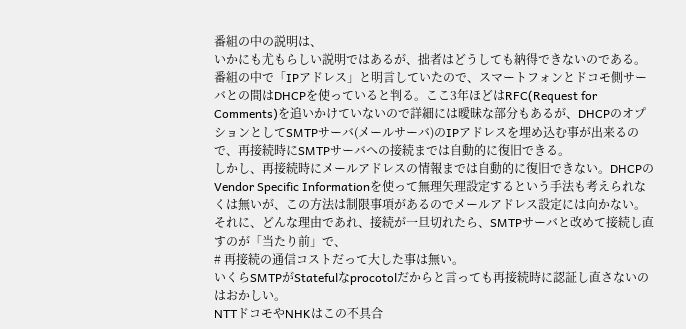番組の中の説明は、
いかにも尤もらしい説明ではあるが、拙者はどうしても納得できないのである。
番組の中で「IPアドレス」と明言していたので、スマートフォンとドコモ側サーバとの間はDHCPを使っていると判る。ここ3年ほどはRFC(Request for Comments)を追いかけていないので詳細には曖昧な部分もあるが、DHCPのオプションとしてSMTPサーバ(メールサーバ)のIPアドレスを埋め込む事が出来るので、再接続時にSMTPサーバへの接続までは自動的に復旧できる。
しかし、再接続時にメールアドレスの情報までは自動的に復旧できない。DHCPのVendor Specific Informationを使って無理矢理設定するという手法も考えられなくは無いが、この方法は制限事項があるのでメールアドレス設定には向かない。
それに、どんな理由であれ、接続が一旦切れたら、SMTPサーバと改めて接続し直すのが「当たり前」で、
# 再接続の通信コストだって大した事は無い。
いくらSMTPがStatefulなprocotolだからと言っても再接続時に認証し直さないのはおかしい。
NTTドコモやNHKはこの不具合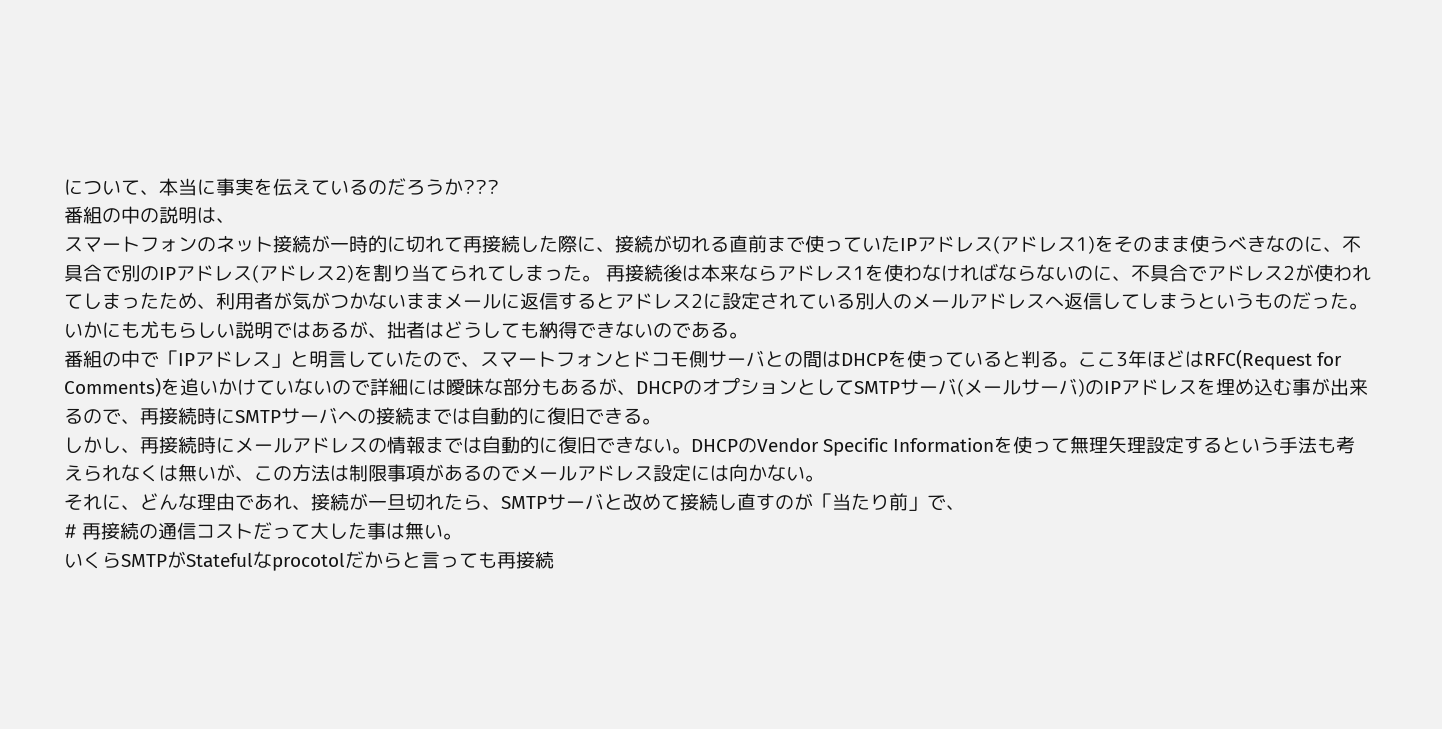について、本当に事実を伝えているのだろうか???
番組の中の説明は、
スマートフォンのネット接続が一時的に切れて再接続した際に、接続が切れる直前まで使っていたIPアドレス(アドレス1)をそのまま使うべきなのに、不具合で別のIPアドレス(アドレス2)を割り当てられてしまった。 再接続後は本来ならアドレス1を使わなければならないのに、不具合でアドレス2が使われてしまったため、利用者が気がつかないままメールに返信するとアドレス2に設定されている別人のメールアドレスへ返信してしまうというものだった。
いかにも尤もらしい説明ではあるが、拙者はどうしても納得できないのである。
番組の中で「IPアドレス」と明言していたので、スマートフォンとドコモ側サーバとの間はDHCPを使っていると判る。ここ3年ほどはRFC(Request for Comments)を追いかけていないので詳細には曖昧な部分もあるが、DHCPのオプションとしてSMTPサーバ(メールサーバ)のIPアドレスを埋め込む事が出来るので、再接続時にSMTPサーバへの接続までは自動的に復旧できる。
しかし、再接続時にメールアドレスの情報までは自動的に復旧できない。DHCPのVendor Specific Informationを使って無理矢理設定するという手法も考えられなくは無いが、この方法は制限事項があるのでメールアドレス設定には向かない。
それに、どんな理由であれ、接続が一旦切れたら、SMTPサーバと改めて接続し直すのが「当たり前」で、
# 再接続の通信コストだって大した事は無い。
いくらSMTPがStatefulなprocotolだからと言っても再接続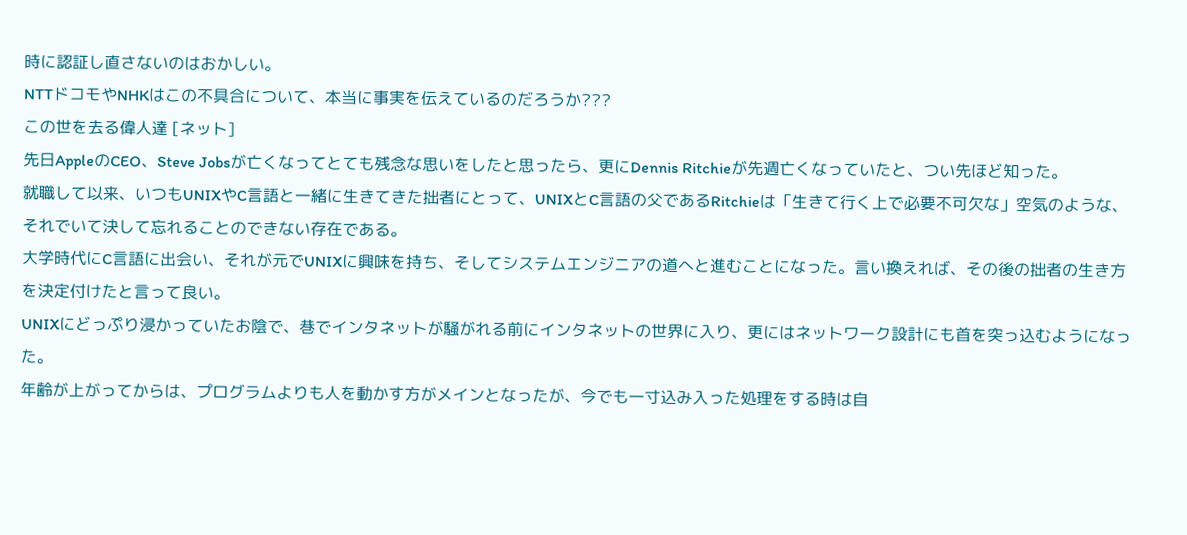時に認証し直さないのはおかしい。
NTTドコモやNHKはこの不具合について、本当に事実を伝えているのだろうか???
この世を去る偉人達 [ネット]
先日AppleのCEO、Steve Jobsが亡くなってとても残念な思いをしたと思ったら、更にDennis Ritchieが先週亡くなっていたと、つい先ほど知った。
就職して以来、いつもUNIXやC言語と一緒に生きてきた拙者にとって、UNIXとC言語の父であるRitchieは「生きて行く上で必要不可欠な」空気のような、それでいて決して忘れることのできない存在である。
大学時代にC言語に出会い、それが元でUNIXに興味を持ち、そしてシステムエンジニアの道へと進むことになった。言い換えれば、その後の拙者の生き方を決定付けたと言って良い。
UNIXにどっぷり浸かっていたお陰で、巷でインタネットが騒がれる前にインタネットの世界に入り、更にはネットワーク設計にも首を突っ込むようになった。
年齢が上がってからは、プログラムよりも人を動かす方がメインとなったが、今でも一寸込み入った処理をする時は自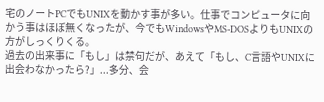宅のノートPCでもUNIXを動かす事が多い。仕事でコンピュータに向かう事はほぼ無くなったが、今でもWindowsやMS-DOSよりもUNIXの方がしっくりくる。
過去の出来事に「もし」は禁句だが、あえて「もし、C言語やUNIXに出会わなかったら?」...多分、会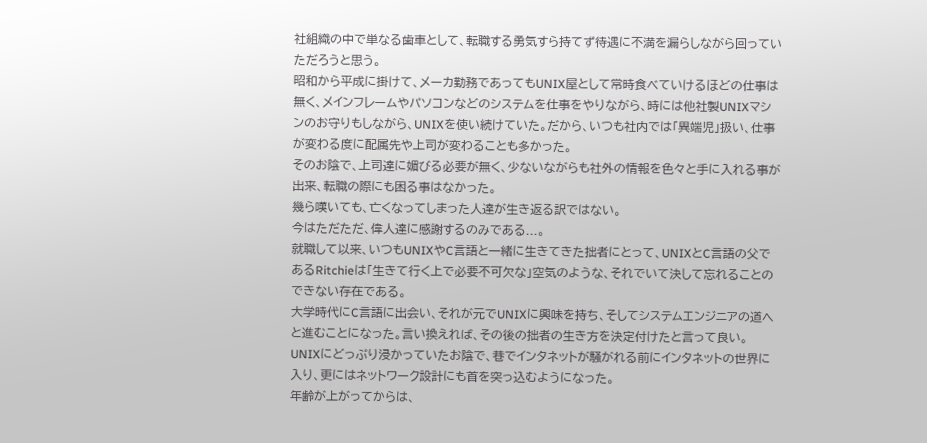社組織の中で単なる歯車として、転職する勇気すら持てず待遇に不満を漏らしながら回っていただろうと思う。
昭和から平成に掛けて、メーカ勤務であってもUNIX屋として常時食べていけるほどの仕事は無く、メインフレームやパソコンなどのシステムを仕事をやりながら、時には他社製UNIXマシンのお守りもしながら、UNIXを使い続けていた。だから、いつも社内では「異端児」扱い、仕事が変わる度に配属先や上司が変わることも多かった。
そのお陰で、上司達に媚びる必要が無く、少ないながらも社外の情報を色々と手に入れる事が出来、転職の際にも困る事はなかった。
幾ら嘆いても、亡くなってしまった人達が生き返る訳ではない。
今はただただ、偉人達に感謝するのみである...。
就職して以来、いつもUNIXやC言語と一緒に生きてきた拙者にとって、UNIXとC言語の父であるRitchieは「生きて行く上で必要不可欠な」空気のような、それでいて決して忘れることのできない存在である。
大学時代にC言語に出会い、それが元でUNIXに興味を持ち、そしてシステムエンジニアの道へと進むことになった。言い換えれば、その後の拙者の生き方を決定付けたと言って良い。
UNIXにどっぷり浸かっていたお陰で、巷でインタネットが騒がれる前にインタネットの世界に入り、更にはネットワーク設計にも首を突っ込むようになった。
年齢が上がってからは、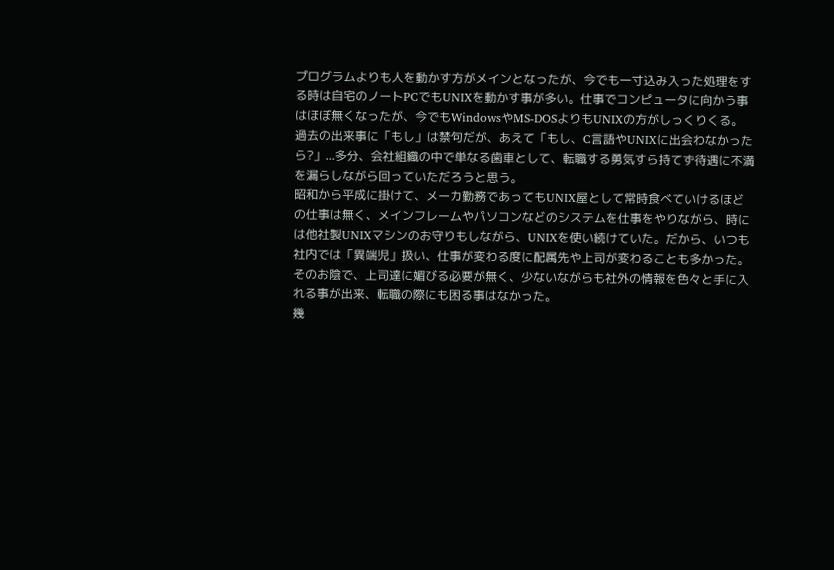プログラムよりも人を動かす方がメインとなったが、今でも一寸込み入った処理をする時は自宅のノートPCでもUNIXを動かす事が多い。仕事でコンピュータに向かう事はほぼ無くなったが、今でもWindowsやMS-DOSよりもUNIXの方がしっくりくる。
過去の出来事に「もし」は禁句だが、あえて「もし、C言語やUNIXに出会わなかったら?」...多分、会社組織の中で単なる歯車として、転職する勇気すら持てず待遇に不満を漏らしながら回っていただろうと思う。
昭和から平成に掛けて、メーカ勤務であってもUNIX屋として常時食べていけるほどの仕事は無く、メインフレームやパソコンなどのシステムを仕事をやりながら、時には他社製UNIXマシンのお守りもしながら、UNIXを使い続けていた。だから、いつも社内では「異端児」扱い、仕事が変わる度に配属先や上司が変わることも多かった。
そのお陰で、上司達に媚びる必要が無く、少ないながらも社外の情報を色々と手に入れる事が出来、転職の際にも困る事はなかった。
幾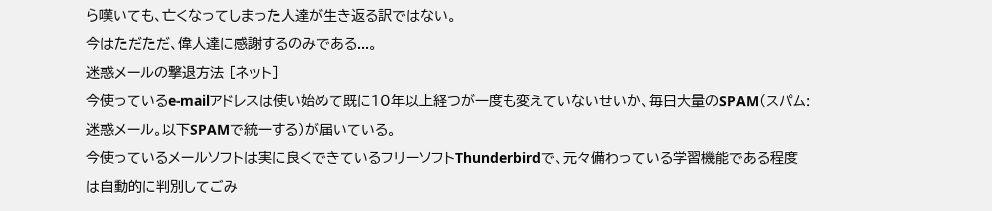ら嘆いても、亡くなってしまった人達が生き返る訳ではない。
今はただただ、偉人達に感謝するのみである...。
迷惑メールの撃退方法 [ネット]
今使っているe-mailアドレスは使い始めて既に10年以上経つが一度も変えていないせいか、毎日大量のSPAM(スパム:迷惑メール。以下SPAMで統一する)が届いている。
今使っているメールソフトは実に良くできているフリーソフトThunderbirdで、元々備わっている学習機能である程度は自動的に判別してごみ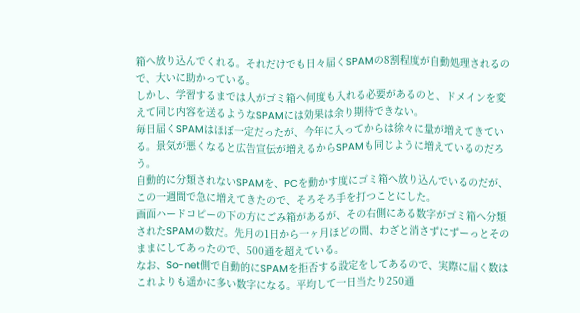箱へ放り込んでくれる。それだけでも日々届くSPAMの8割程度が自動処理されるので、大いに助かっている。
しかし、学習するまでは人がゴミ箱へ何度も入れる必要があるのと、ドメインを変えて同じ内容を送るようなSPAMには効果は余り期待できない。
毎日届くSPAMはほぼ一定だったが、今年に入ってからは徐々に量が増えてきている。景気が悪くなると広告宣伝が増えるからSPAMも同じように増えているのだろう。
自動的に分類されないSPAMを、PCを動かす度にゴミ箱へ放り込んでいるのだが、この一週間で急に増えてきたので、そろそろ手を打つことにした。
画面ハードコピーの下の方にごみ箱があるが、その右側にある数字がゴミ箱へ分類されたSPAMの数だ。先月の1日から一ヶ月ほどの間、わざと消さずにずーっとそのままにしてあったので、500通を超えている。
なお、So-net側で自動的にSPAMを拒否する設定をしてあるので、実際に届く数はこれよりも遥かに多い数字になる。平均して一日当たり250通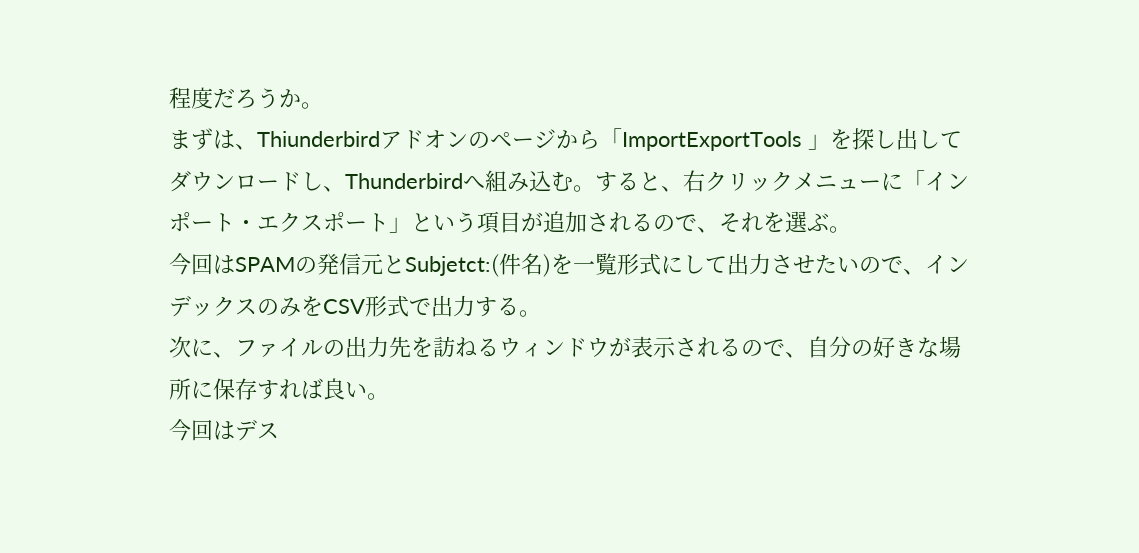程度だろうか。
まずは、Thiunderbirdアドオンのページから「ImportExportTools 」を探し出してダウンロードし、Thunderbirdへ組み込む。すると、右クリックメニューに「インポート・エクスポート」という項目が追加されるので、それを選ぶ。
今回はSPAMの発信元とSubjetct:(件名)を一覧形式にして出力させたいので、インデックスのみをCSV形式で出力する。
次に、ファイルの出力先を訪ねるウィンドウが表示されるので、自分の好きな場所に保存すれば良い。
今回はデス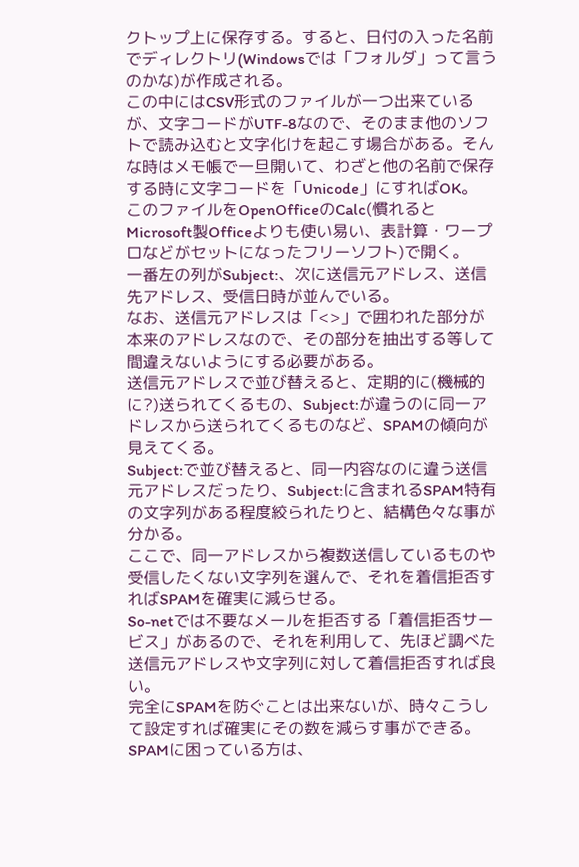クトップ上に保存する。すると、日付の入った名前でディレクトリ(Windowsでは「フォルダ」って言うのかな)が作成される。
この中にはCSV形式のファイルが一つ出来ているが、文字コードがUTF-8なので、そのまま他のソフトで読み込むと文字化けを起こす場合がある。そんな時はメモ帳で一旦開いて、わざと他の名前で保存する時に文字コードを「Unicode」にすればOK。
このファイルをOpenOfficeのCalc(慣れるとMicrosoft製Officeよりも使い易い、表計算・ワープロなどがセットになったフリーソフト)で開く。
一番左の列がSubject:、次に送信元アドレス、送信先アドレス、受信日時が並んでいる。
なお、送信元アドレスは「<>」で囲われた部分が本来のアドレスなので、その部分を抽出する等して間違えないようにする必要がある。
送信元アドレスで並び替えると、定期的に(機械的に?)送られてくるもの、Subject:が違うのに同一アドレスから送られてくるものなど、SPAMの傾向が見えてくる。
Subject:で並び替えると、同一内容なのに違う送信元アドレスだったり、Subject:に含まれるSPAM特有の文字列がある程度絞られたりと、結構色々な事が分かる。
ここで、同一アドレスから複数送信しているものや受信したくない文字列を選んで、それを着信拒否すればSPAMを確実に減らせる。
So-netでは不要なメールを拒否する「着信拒否サービス」があるので、それを利用して、先ほど調べた送信元アドレスや文字列に対して着信拒否すれば良い。
完全にSPAMを防ぐことは出来ないが、時々こうして設定すれば確実にその数を減らす事ができる。SPAMに困っている方は、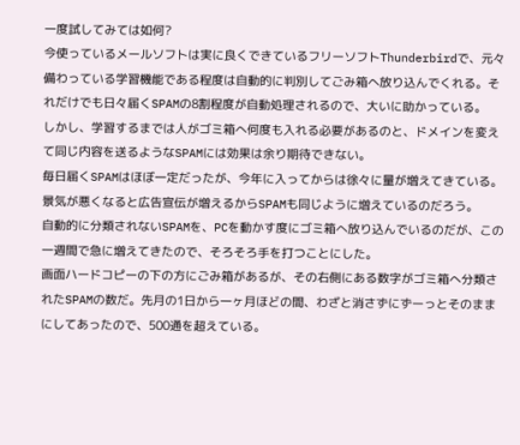一度試してみては如何?
今使っているメールソフトは実に良くできているフリーソフトThunderbirdで、元々備わっている学習機能である程度は自動的に判別してごみ箱へ放り込んでくれる。それだけでも日々届くSPAMの8割程度が自動処理されるので、大いに助かっている。
しかし、学習するまでは人がゴミ箱へ何度も入れる必要があるのと、ドメインを変えて同じ内容を送るようなSPAMには効果は余り期待できない。
毎日届くSPAMはほぼ一定だったが、今年に入ってからは徐々に量が増えてきている。景気が悪くなると広告宣伝が増えるからSPAMも同じように増えているのだろう。
自動的に分類されないSPAMを、PCを動かす度にゴミ箱へ放り込んでいるのだが、この一週間で急に増えてきたので、そろそろ手を打つことにした。
画面ハードコピーの下の方にごみ箱があるが、その右側にある数字がゴミ箱へ分類されたSPAMの数だ。先月の1日から一ヶ月ほどの間、わざと消さずにずーっとそのままにしてあったので、500通を超えている。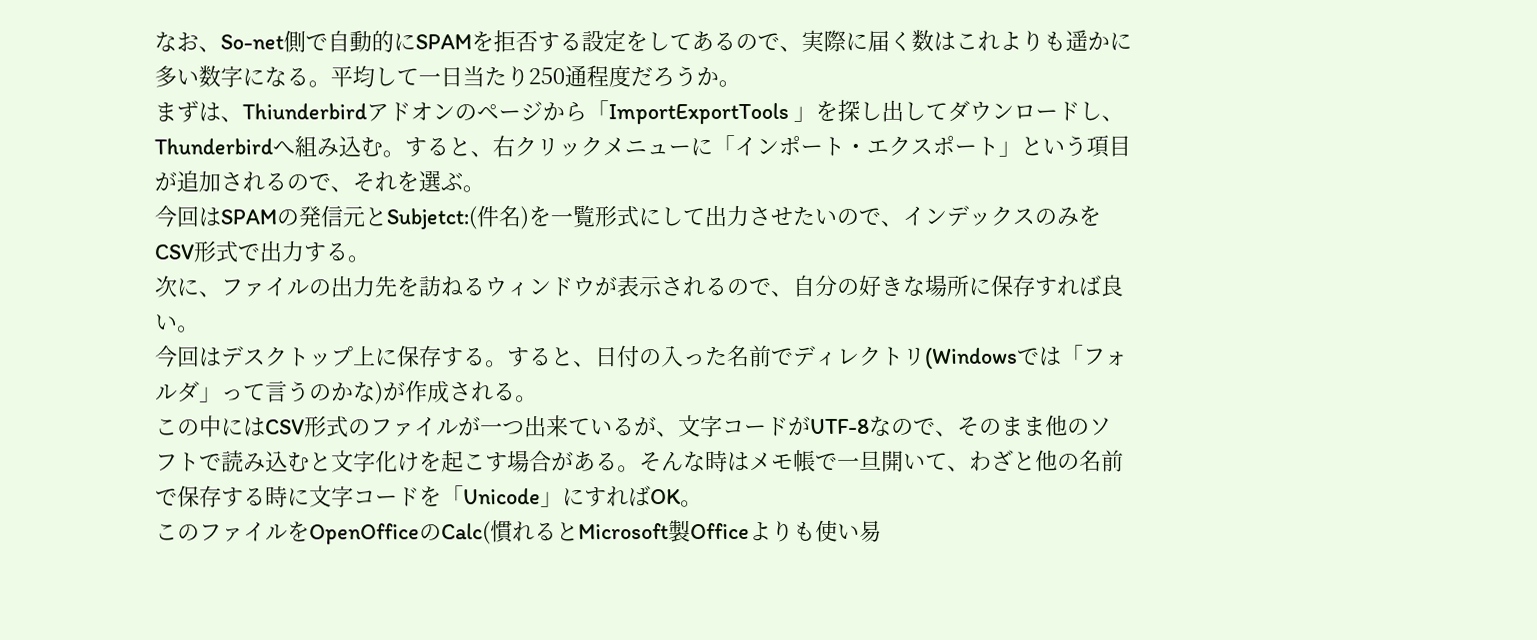なお、So-net側で自動的にSPAMを拒否する設定をしてあるので、実際に届く数はこれよりも遥かに多い数字になる。平均して一日当たり250通程度だろうか。
まずは、Thiunderbirdアドオンのページから「ImportExportTools 」を探し出してダウンロードし、Thunderbirdへ組み込む。すると、右クリックメニューに「インポート・エクスポート」という項目が追加されるので、それを選ぶ。
今回はSPAMの発信元とSubjetct:(件名)を一覧形式にして出力させたいので、インデックスのみをCSV形式で出力する。
次に、ファイルの出力先を訪ねるウィンドウが表示されるので、自分の好きな場所に保存すれば良い。
今回はデスクトップ上に保存する。すると、日付の入った名前でディレクトリ(Windowsでは「フォルダ」って言うのかな)が作成される。
この中にはCSV形式のファイルが一つ出来ているが、文字コードがUTF-8なので、そのまま他のソフトで読み込むと文字化けを起こす場合がある。そんな時はメモ帳で一旦開いて、わざと他の名前で保存する時に文字コードを「Unicode」にすればOK。
このファイルをOpenOfficeのCalc(慣れるとMicrosoft製Officeよりも使い易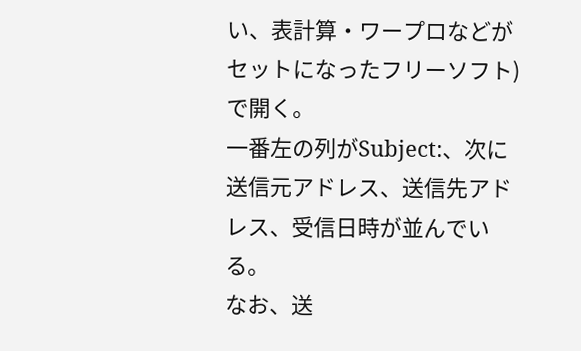い、表計算・ワープロなどがセットになったフリーソフト)で開く。
一番左の列がSubject:、次に送信元アドレス、送信先アドレス、受信日時が並んでいる。
なお、送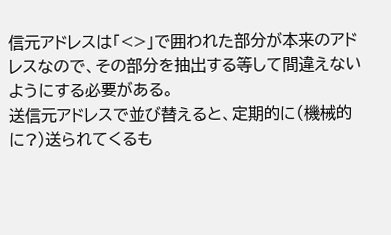信元アドレスは「<>」で囲われた部分が本来のアドレスなので、その部分を抽出する等して間違えないようにする必要がある。
送信元アドレスで並び替えると、定期的に(機械的に?)送られてくるも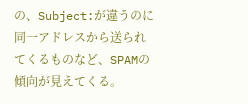の、Subject:が違うのに同一アドレスから送られてくるものなど、SPAMの傾向が見えてくる。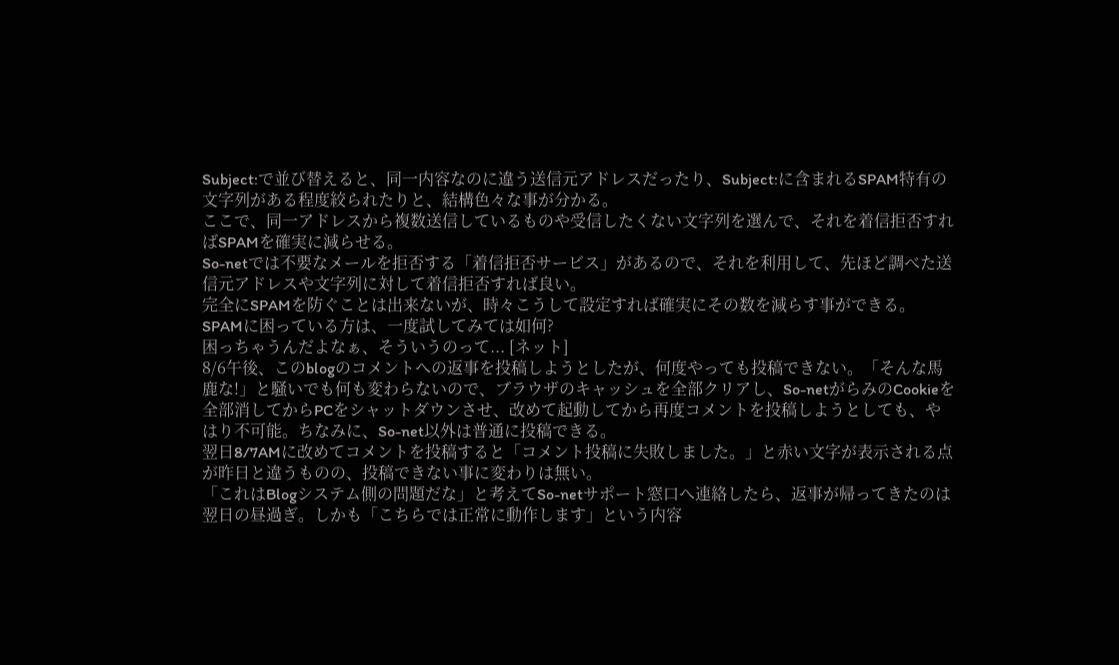Subject:で並び替えると、同一内容なのに違う送信元アドレスだったり、Subject:に含まれるSPAM特有の文字列がある程度絞られたりと、結構色々な事が分かる。
ここで、同一アドレスから複数送信しているものや受信したくない文字列を選んで、それを着信拒否すればSPAMを確実に減らせる。
So-netでは不要なメールを拒否する「着信拒否サービス」があるので、それを利用して、先ほど調べた送信元アドレスや文字列に対して着信拒否すれば良い。
完全にSPAMを防ぐことは出来ないが、時々こうして設定すれば確実にその数を減らす事ができる。SPAMに困っている方は、一度試してみては如何?
困っちゃうんだよなぁ、そういうのって... [ネット]
8/6午後、このblogのコメントへの返事を投稿しようとしたが、何度やっても投稿できない。「そんな馬鹿な!」と騒いでも何も変わらないので、ブラウザのキャッシュを全部クリアし、So-netがらみのCookieを全部消してからPCをシャットダウンさせ、改めて起動してから再度コメントを投稿しようとしても、やはり不可能。ちなみに、So-net以外は普通に投稿できる。
翌日8/7AMに改めてコメントを投稿すると「コメント投稿に失敗しました。」と赤い文字が表示される点が昨日と違うものの、投稿できない事に変わりは無い。
「これはBlogシステム側の問題だな」と考えてSo-netサポート窓口へ連絡したら、返事が帰ってきたのは翌日の昼過ぎ。しかも「こちらでは正常に動作します」という内容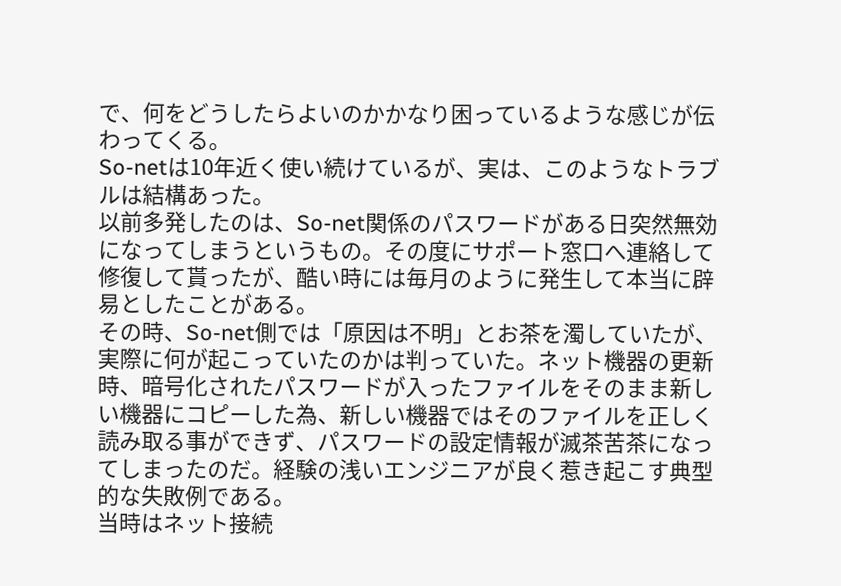で、何をどうしたらよいのかかなり困っているような感じが伝わってくる。
So-netは10年近く使い続けているが、実は、このようなトラブルは結構あった。
以前多発したのは、So-net関係のパスワードがある日突然無効になってしまうというもの。その度にサポート窓口へ連絡して修復して貰ったが、酷い時には毎月のように発生して本当に辟易としたことがある。
その時、So-net側では「原因は不明」とお茶を濁していたが、実際に何が起こっていたのかは判っていた。ネット機器の更新時、暗号化されたパスワードが入ったファイルをそのまま新しい機器にコピーした為、新しい機器ではそのファイルを正しく読み取る事ができず、パスワードの設定情報が滅茶苦茶になってしまったのだ。経験の浅いエンジニアが良く惹き起こす典型的な失敗例である。
当時はネット接続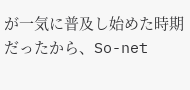が一気に普及し始めた時期だったから、So-net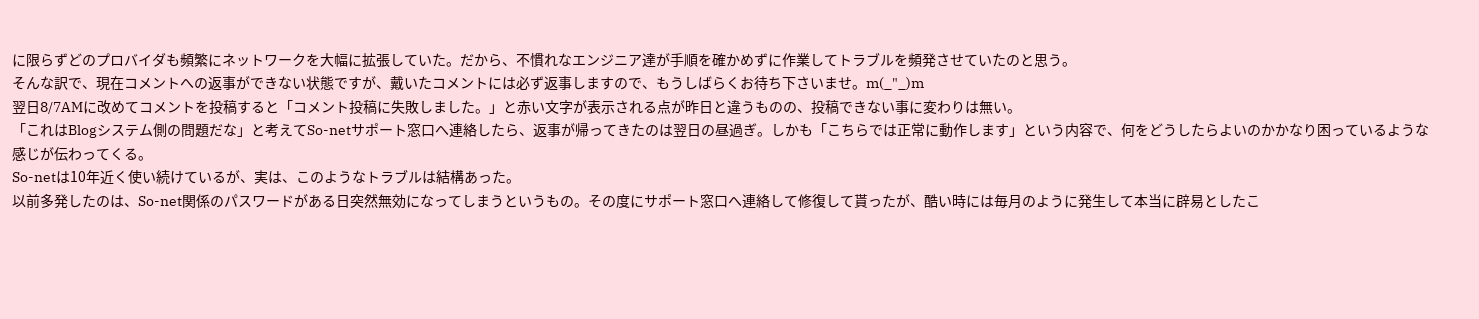に限らずどのプロバイダも頻繁にネットワークを大幅に拡張していた。だから、不慣れなエンジニア達が手順を確かめずに作業してトラブルを頻発させていたのと思う。
そんな訳で、現在コメントへの返事ができない状態ですが、戴いたコメントには必ず返事しますので、もうしばらくお待ち下さいませ。m(_"_)m
翌日8/7AMに改めてコメントを投稿すると「コメント投稿に失敗しました。」と赤い文字が表示される点が昨日と違うものの、投稿できない事に変わりは無い。
「これはBlogシステム側の問題だな」と考えてSo-netサポート窓口へ連絡したら、返事が帰ってきたのは翌日の昼過ぎ。しかも「こちらでは正常に動作します」という内容で、何をどうしたらよいのかかなり困っているような感じが伝わってくる。
So-netは10年近く使い続けているが、実は、このようなトラブルは結構あった。
以前多発したのは、So-net関係のパスワードがある日突然無効になってしまうというもの。その度にサポート窓口へ連絡して修復して貰ったが、酷い時には毎月のように発生して本当に辟易としたこ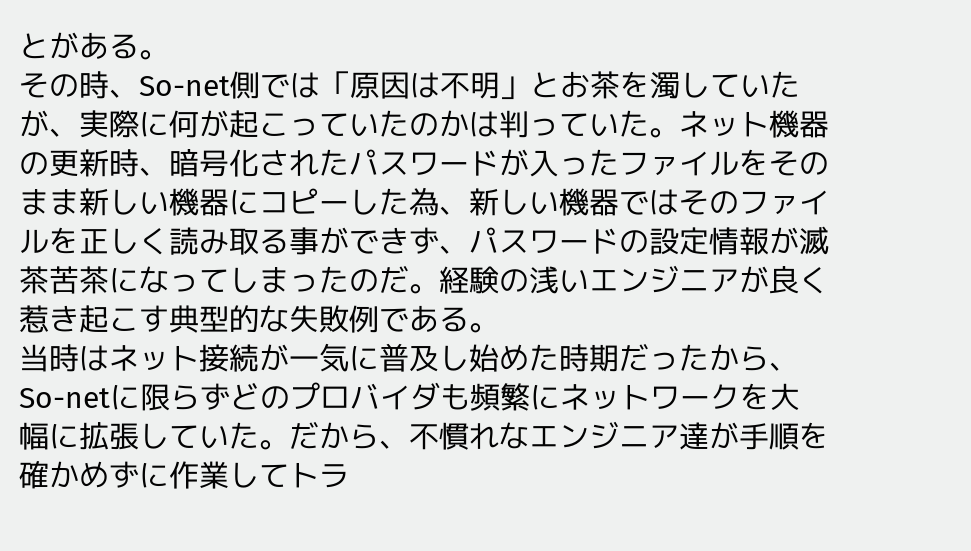とがある。
その時、So-net側では「原因は不明」とお茶を濁していたが、実際に何が起こっていたのかは判っていた。ネット機器の更新時、暗号化されたパスワードが入ったファイルをそのまま新しい機器にコピーした為、新しい機器ではそのファイルを正しく読み取る事ができず、パスワードの設定情報が滅茶苦茶になってしまったのだ。経験の浅いエンジニアが良く惹き起こす典型的な失敗例である。
当時はネット接続が一気に普及し始めた時期だったから、So-netに限らずどのプロバイダも頻繁にネットワークを大幅に拡張していた。だから、不慣れなエンジニア達が手順を確かめずに作業してトラ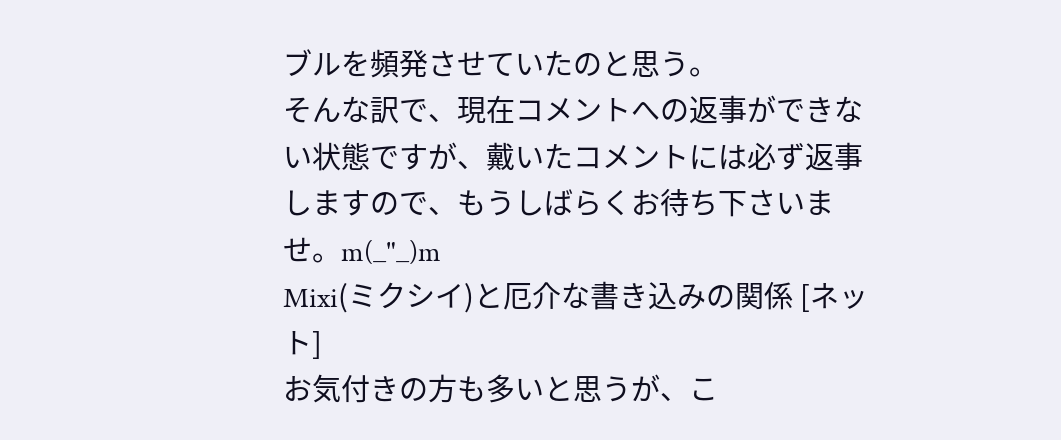ブルを頻発させていたのと思う。
そんな訳で、現在コメントへの返事ができない状態ですが、戴いたコメントには必ず返事しますので、もうしばらくお待ち下さいませ。m(_"_)m
Mixi(ミクシイ)と厄介な書き込みの関係 [ネット]
お気付きの方も多いと思うが、こ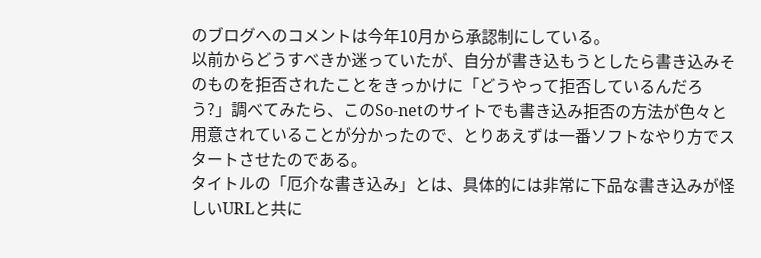のブログへのコメントは今年10月から承認制にしている。
以前からどうすべきか迷っていたが、自分が書き込もうとしたら書き込みそのものを拒否されたことをきっかけに「どうやって拒否しているんだろう?」調べてみたら、このSo-netのサイトでも書き込み拒否の方法が色々と用意されていることが分かったので、とりあえずは一番ソフトなやり方でスタートさせたのである。
タイトルの「厄介な書き込み」とは、具体的には非常に下品な書き込みが怪しいURLと共に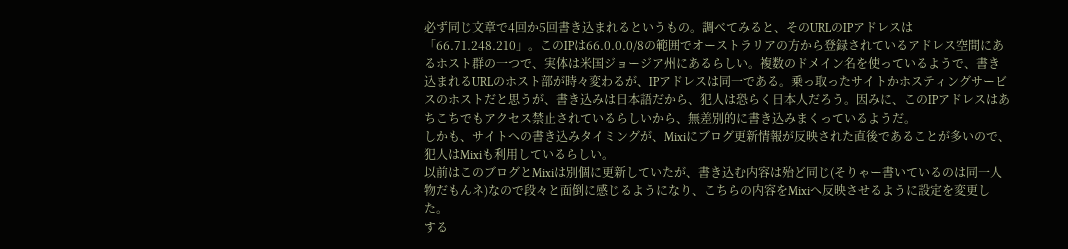必ず同じ文章で4回か5回書き込まれるというもの。調べてみると、そのURLのIPアドレスは「66.71.248.210」。このIPは66.0.0.0/8の範囲でオーストラリアの方から登録されているアドレス空間にあるホスト群の一つで、実体は米国ジョージア州にあるらしい。複数のドメイン名を使っているようで、書き込まれるURLのホスト部が時々変わるが、IPアドレスは同一である。乗っ取ったサイトかホスティングサービスのホストだと思うが、書き込みは日本語だから、犯人は恐らく日本人だろう。因みに、このIPアドレスはあちこちでもアクセス禁止されているらしいから、無差別的に書き込みまくっているようだ。
しかも、サイトへの書き込みタイミングが、Mixiにブログ更新情報が反映された直後であることが多いので、犯人はMixiも利用しているらしい。
以前はこのブログとMixiは別個に更新していたが、書き込む内容は殆ど同じ(そりゃー書いているのは同一人物だもんネ)なので段々と面倒に感じるようになり、こちらの内容をMixiへ反映させるように設定を変更した。
する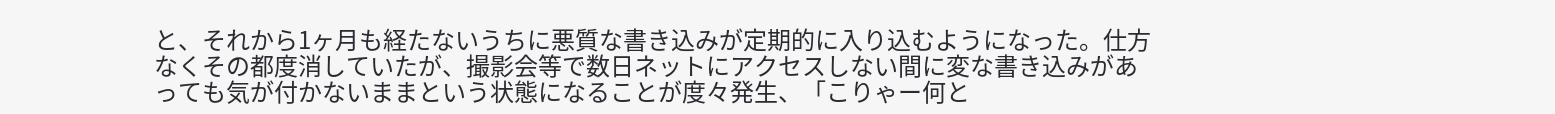と、それから1ヶ月も経たないうちに悪質な書き込みが定期的に入り込むようになった。仕方なくその都度消していたが、撮影会等で数日ネットにアクセスしない間に変な書き込みがあっても気が付かないままという状態になることが度々発生、「こりゃー何と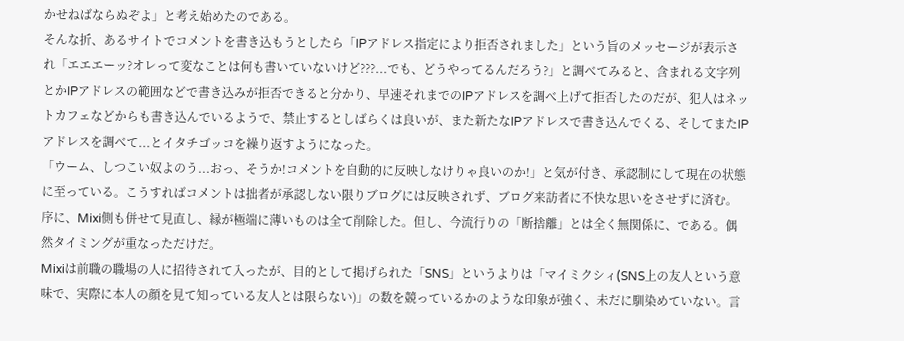かせねばならぬぞよ」と考え始めたのである。
そんな折、あるサイトでコメントを書き込もうとしたら「IPアドレス指定により拒否されました」という旨のメッセージが表示され「エエエーッ?オレって変なことは何も書いていないけど???...でも、どうやってるんだろう?」と調べてみると、含まれる文字列とかIPアドレスの範囲などで書き込みが拒否できると分かり、早速それまでのIPアドレスを調べ上げて拒否したのだが、犯人はネットカフェなどからも書き込んでいるようで、禁止するとしばらくは良いが、また新たなIPアドレスで書き込んでくる、そしてまたIPアドレスを調べて...とイタチゴッコを繰り返すようになった。
「ウーム、しつこい奴よのう...おっ、そうか!コメントを自動的に反映しなけりゃ良いのか!」と気が付き、承認制にして現在の状態に至っている。こうすればコメントは拙者が承認しない限りブログには反映されず、ブログ来訪者に不快な思いをさせずに済む。
序に、Mixi側も併せて見直し、縁が極端に薄いものは全て削除した。但し、今流行りの「断捨離」とは全く無関係に、である。偶然タイミングが重なっただけだ。
Mixiは前職の職場の人に招待されて入ったが、目的として掲げられた「SNS」というよりは「マイミクシィ(SNS上の友人という意味で、実際に本人の顔を見て知っている友人とは限らない)」の数を競っているかのような印象が強く、未だに馴染めていない。言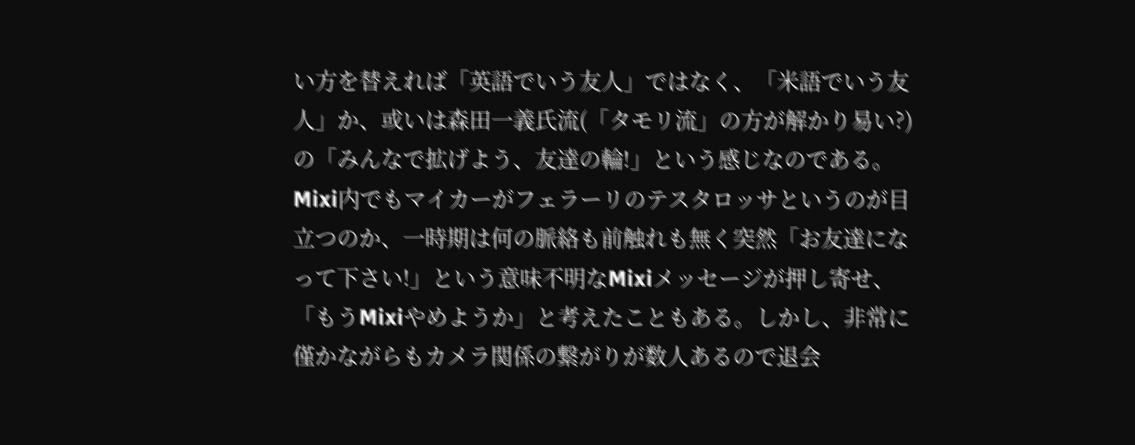い方を替えれば「英語でいう友人」ではなく、「米語でいう友人」か、或いは森田一義氏流(「タモリ流」の方が解かり易い?)の「みんなで拡げよう、友達の輪!」という感じなのである。
Mixi内でもマイカーがフェラーリのテスタロッサというのが目立つのか、一時期は何の脈絡も前触れも無く突然「お友達になって下さい!」という意味不明なMixiメッセージが押し寄せ、「もうMixiやめようか」と考えたこともある。しかし、非常に僅かながらもカメラ関係の繋がりが数人あるので退会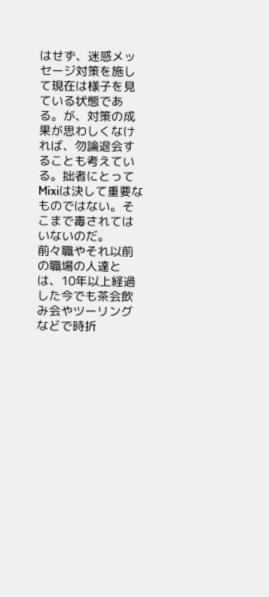はせず、迷惑メッセージ対策を施して現在は様子を見ている状態である。が、対策の成果が思わしくなければ、勿論退会することも考えている。拙者にとってMixiは決して重要なものではない。そこまで毒されてはいないのだ。
前々職やそれ以前の職場の人達とは、10年以上経過した今でも茶会飲み会やツーリングなどで時折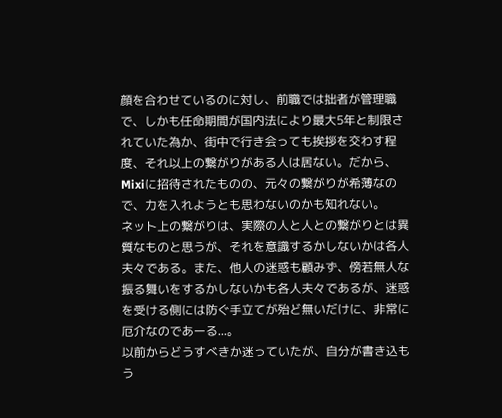顔を合わせているのに対し、前職では拙者が管理職で、しかも任命期間が国内法により最大5年と制限されていた為か、街中で行き会っても挨拶を交わす程度、それ以上の繋がりがある人は居ない。だから、Mixiに招待されたものの、元々の繋がりが希薄なので、力を入れようとも思わないのかも知れない。
ネット上の繋がりは、実際の人と人との繋がりとは異質なものと思うが、それを意識するかしないかは各人夫々である。また、他人の迷惑も顧みず、傍若無人な振る舞いをするかしないかも各人夫々であるが、迷惑を受ける側には防ぐ手立てが殆ど無いだけに、非常に厄介なのであーる...。
以前からどうすべきか迷っていたが、自分が書き込もう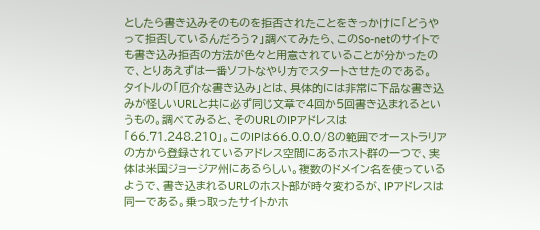としたら書き込みそのものを拒否されたことをきっかけに「どうやって拒否しているんだろう?」調べてみたら、このSo-netのサイトでも書き込み拒否の方法が色々と用意されていることが分かったので、とりあえずは一番ソフトなやり方でスタートさせたのである。
タイトルの「厄介な書き込み」とは、具体的には非常に下品な書き込みが怪しいURLと共に必ず同じ文章で4回か5回書き込まれるというもの。調べてみると、そのURLのIPアドレスは「66.71.248.210」。このIPは66.0.0.0/8の範囲でオーストラリアの方から登録されているアドレス空間にあるホスト群の一つで、実体は米国ジョージア州にあるらしい。複数のドメイン名を使っているようで、書き込まれるURLのホスト部が時々変わるが、IPアドレスは同一である。乗っ取ったサイトかホ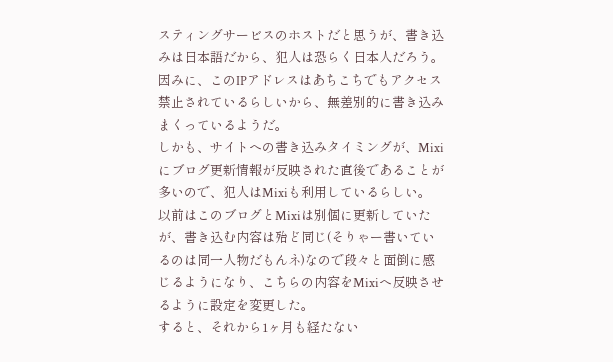スティングサービスのホストだと思うが、書き込みは日本語だから、犯人は恐らく日本人だろう。因みに、このIPアドレスはあちこちでもアクセス禁止されているらしいから、無差別的に書き込みまくっているようだ。
しかも、サイトへの書き込みタイミングが、Mixiにブログ更新情報が反映された直後であることが多いので、犯人はMixiも利用しているらしい。
以前はこのブログとMixiは別個に更新していたが、書き込む内容は殆ど同じ(そりゃー書いているのは同一人物だもんネ)なので段々と面倒に感じるようになり、こちらの内容をMixiへ反映させるように設定を変更した。
すると、それから1ヶ月も経たない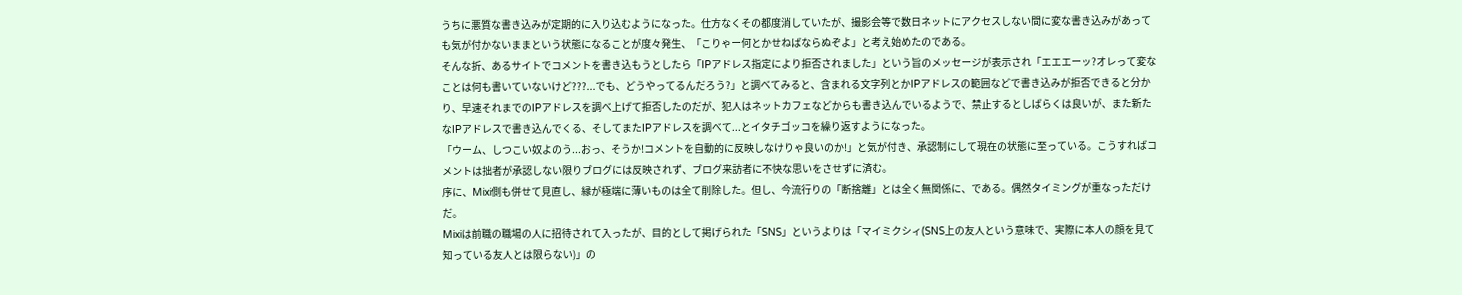うちに悪質な書き込みが定期的に入り込むようになった。仕方なくその都度消していたが、撮影会等で数日ネットにアクセスしない間に変な書き込みがあっても気が付かないままという状態になることが度々発生、「こりゃー何とかせねばならぬぞよ」と考え始めたのである。
そんな折、あるサイトでコメントを書き込もうとしたら「IPアドレス指定により拒否されました」という旨のメッセージが表示され「エエエーッ?オレって変なことは何も書いていないけど???...でも、どうやってるんだろう?」と調べてみると、含まれる文字列とかIPアドレスの範囲などで書き込みが拒否できると分かり、早速それまでのIPアドレスを調べ上げて拒否したのだが、犯人はネットカフェなどからも書き込んでいるようで、禁止するとしばらくは良いが、また新たなIPアドレスで書き込んでくる、そしてまたIPアドレスを調べて...とイタチゴッコを繰り返すようになった。
「ウーム、しつこい奴よのう...おっ、そうか!コメントを自動的に反映しなけりゃ良いのか!」と気が付き、承認制にして現在の状態に至っている。こうすればコメントは拙者が承認しない限りブログには反映されず、ブログ来訪者に不快な思いをさせずに済む。
序に、Mixi側も併せて見直し、縁が極端に薄いものは全て削除した。但し、今流行りの「断捨離」とは全く無関係に、である。偶然タイミングが重なっただけだ。
Mixiは前職の職場の人に招待されて入ったが、目的として掲げられた「SNS」というよりは「マイミクシィ(SNS上の友人という意味で、実際に本人の顔を見て知っている友人とは限らない)」の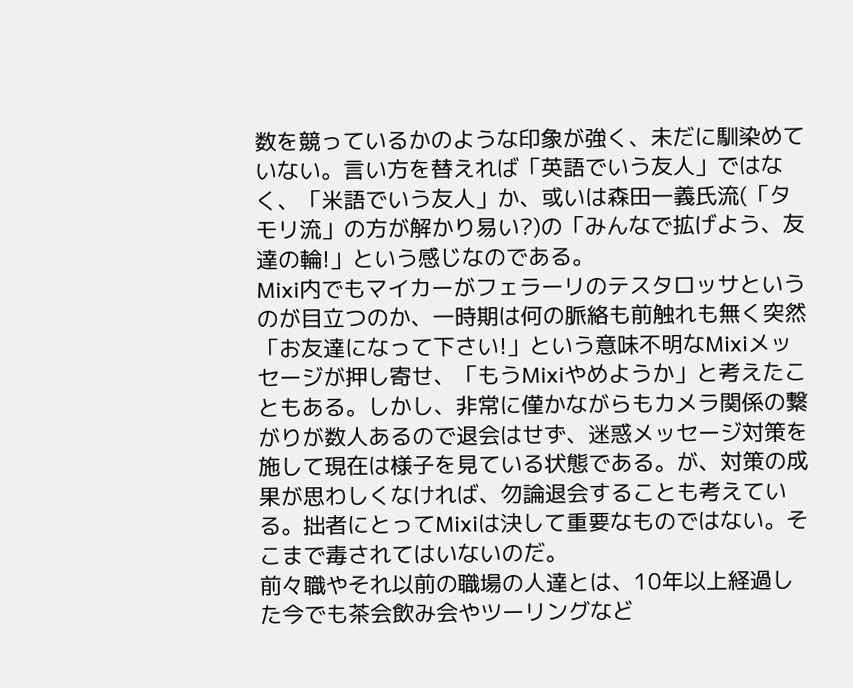数を競っているかのような印象が強く、未だに馴染めていない。言い方を替えれば「英語でいう友人」ではなく、「米語でいう友人」か、或いは森田一義氏流(「タモリ流」の方が解かり易い?)の「みんなで拡げよう、友達の輪!」という感じなのである。
Mixi内でもマイカーがフェラーリのテスタロッサというのが目立つのか、一時期は何の脈絡も前触れも無く突然「お友達になって下さい!」という意味不明なMixiメッセージが押し寄せ、「もうMixiやめようか」と考えたこともある。しかし、非常に僅かながらもカメラ関係の繋がりが数人あるので退会はせず、迷惑メッセージ対策を施して現在は様子を見ている状態である。が、対策の成果が思わしくなければ、勿論退会することも考えている。拙者にとってMixiは決して重要なものではない。そこまで毒されてはいないのだ。
前々職やそれ以前の職場の人達とは、10年以上経過した今でも茶会飲み会やツーリングなど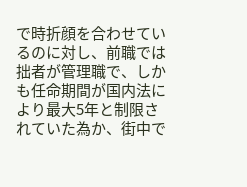で時折顔を合わせているのに対し、前職では拙者が管理職で、しかも任命期間が国内法により最大5年と制限されていた為か、街中で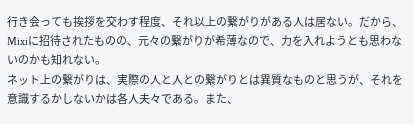行き会っても挨拶を交わす程度、それ以上の繋がりがある人は居ない。だから、Mixiに招待されたものの、元々の繋がりが希薄なので、力を入れようとも思わないのかも知れない。
ネット上の繋がりは、実際の人と人との繋がりとは異質なものと思うが、それを意識するかしないかは各人夫々である。また、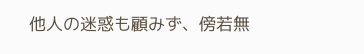他人の迷惑も顧みず、傍若無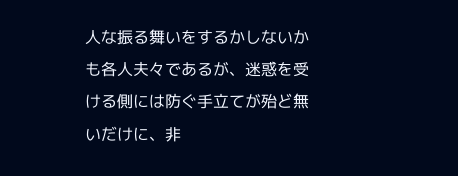人な振る舞いをするかしないかも各人夫々であるが、迷惑を受ける側には防ぐ手立てが殆ど無いだけに、非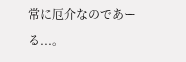常に厄介なのであーる...。